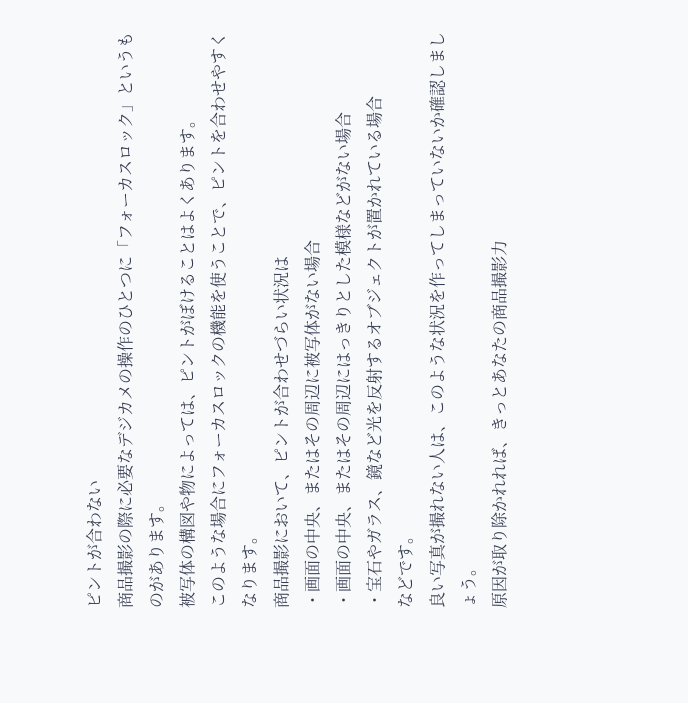ピントが合わない
商品撮影の際に必要なデジカメの操作のひとつに「フォーカスロック」というものがあります。
被写体の構図や物によっては、ピントがぼけることはよくあります。
このような場合にフォーカスロックの機能を使うことで、ピントを合わせやすくなります。
商品撮影において、ピントが合わせづらい状況は
・画面の中央、またはその周辺に被写体がない場合
・画面の中央、またはその周辺にはっきりとした模様などがない場合
・宝石やガラス、鏡など光を反射するオブジェクトが置かれている場合
などです。
良い写真が撮れない人は、このような状況を作ってしまっていないか確認しましょう。
原因が取り除かれれば、きっとあなたの商品撮影力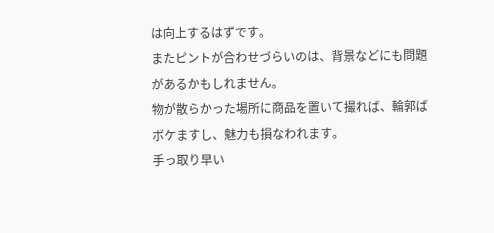は向上するはずです。
またピントが合わせづらいのは、背景などにも問題があるかもしれません。
物が散らかった場所に商品を置いて撮れば、輪郭ばボケますし、魅力も損なわれます。
手っ取り早い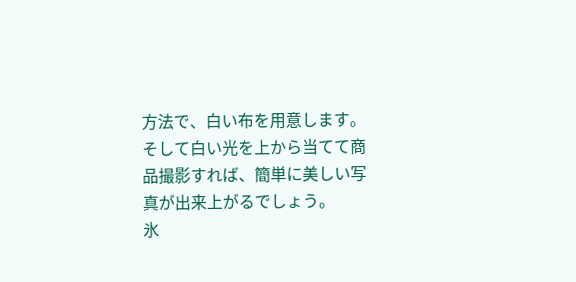方法で、白い布を用意します。
そして白い光を上から当てて商品撮影すれば、簡単に美しい写真が出来上がるでしょう。
氷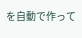を自動で作って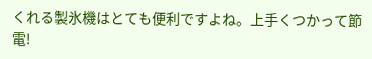くれる製氷機はとても便利ですよね。上手くつかって節電!